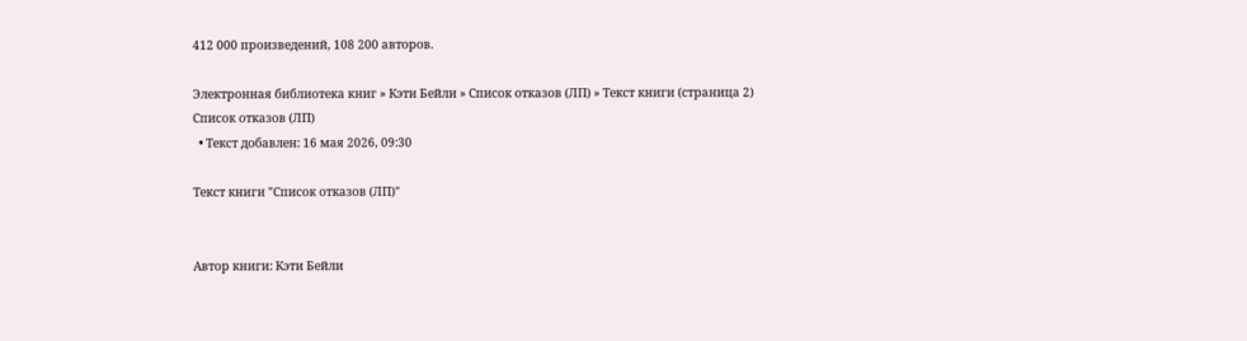412 000 произведений, 108 200 авторов.

Электронная библиотека книг » Кэти Бейли » Список отказов (ЛП) » Текст книги (страница 2)
Список отказов (ЛП)
  • Текст добавлен: 16 мая 2026, 09:30

Текст книги "Список отказов (ЛП)"


Автор книги: Кэти Бейли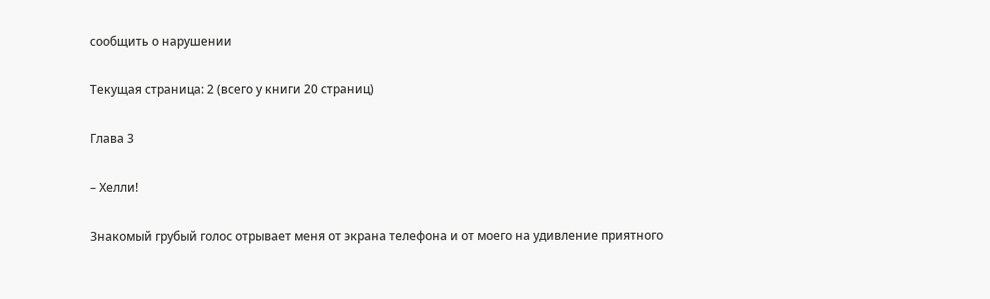сообщить о нарушении

Текущая страница: 2 (всего у книги 20 страниц)

Глава 3

– Хелли!

Знакомый грубый голос отрывает меня от экрана телефона и от моего на удивление приятного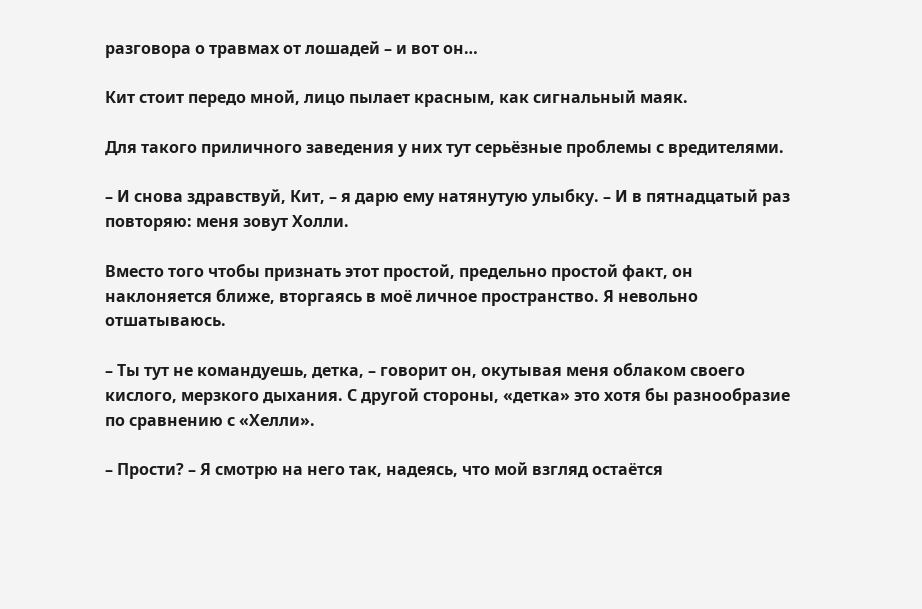разговора о травмах от лошадей – и вот он…

Кит стоит передо мной, лицо пылает красным, как сигнальный маяк.

Для такого приличного заведения у них тут серьёзные проблемы с вредителями.

– И снова здравствуй, Кит, – я дарю ему натянутую улыбку. – И в пятнадцатый раз повторяю: меня зовут Холли.

Вместо того чтобы признать этот простой, предельно простой факт, он наклоняется ближе, вторгаясь в моё личное пространство. Я невольно отшатываюсь.

– Ты тут не командуешь, детка, – говорит он, окутывая меня облаком своего кислого, мерзкого дыхания. С другой стороны, «детка» это хотя бы разнообразие по сравнению с «Хелли».

– Прости? – Я смотрю на него так, надеясь, что мой взгляд остаётся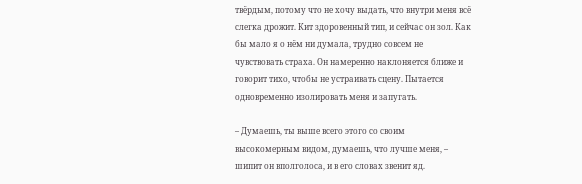твёрдым, потому что не хочу выдать, что внутри меня всё слегка дрожит. Кит здоровенный тип, и сейчас он зол. Как бы мало я о нём ни думала, трудно совсем не чувствовать страха. Он намеренно наклоняется ближе и говорит тихо, чтобы не устраивать сцену. Пытается одновременно изолировать меня и запугать.

– Думаешь, ты выше всего этого со своим высокомерным видом, думаешь, что лучше меня, – шипит он вполголоса, и в его словах звенит яд.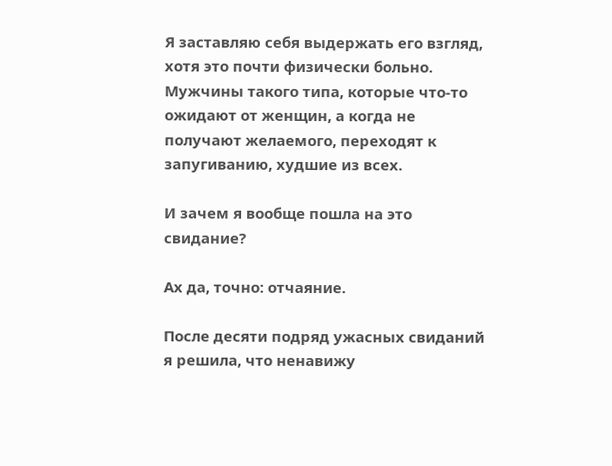Я заставляю себя выдержать его взгляд, хотя это почти физически больно. Мужчины такого типа, которые что-то ожидают от женщин, а когда не получают желаемого, переходят к запугиванию, худшие из всех.

И зачем я вообще пошла на это свидание?

Ах да, точно: отчаяние.

После десяти подряд ужасных свиданий я решила, что ненавижу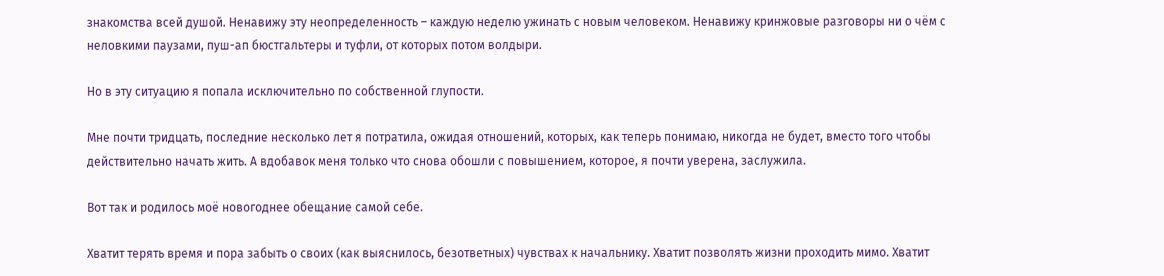знакомства всей душой. Ненавижу эту неопределенность – каждую неделю ужинать с новым человеком. Ненавижу кринжовые разговоры ни о чём с неловкими паузами, пуш-ап бюстгальтеры и туфли, от которых потом волдыри.

Но в эту ситуацию я попала исключительно по собственной глупости.

Мне почти тридцать, последние несколько лет я потратила, ожидая отношений, которых, как теперь понимаю, никогда не будет, вместо того чтобы действительно начать жить. А вдобавок меня только что снова обошли с повышением, которое, я почти уверена, заслужила.

Вот так и родилось моё новогоднее обещание самой себе.

Хватит терять время и пора забыть о своих (как выяснилось, безответных) чувствах к начальнику. Хватит позволять жизни проходить мимо. Хватит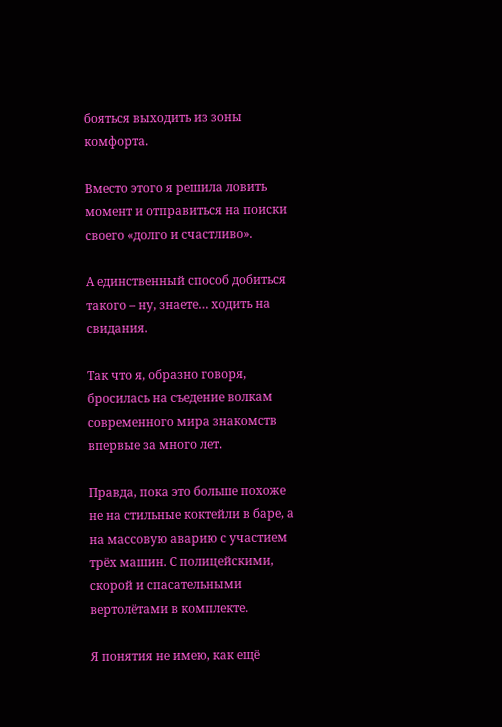бояться выходить из зоны комфорта.

Вместо этого я решила ловить момент и отправиться на поиски своего «долго и счастливо».

А единственный способ добиться такого – ну, знаете… ходить на свидания.

Так что я, образно говоря, бросилась на съедение волкам современного мира знакомств впервые за много лет.

Правда, пока это больше похоже не на стильные коктейли в баре, а на массовую аварию с участием трёх машин. С полицейскими, скорой и спасательными вертолётами в комплекте.

Я понятия не имею, как ещё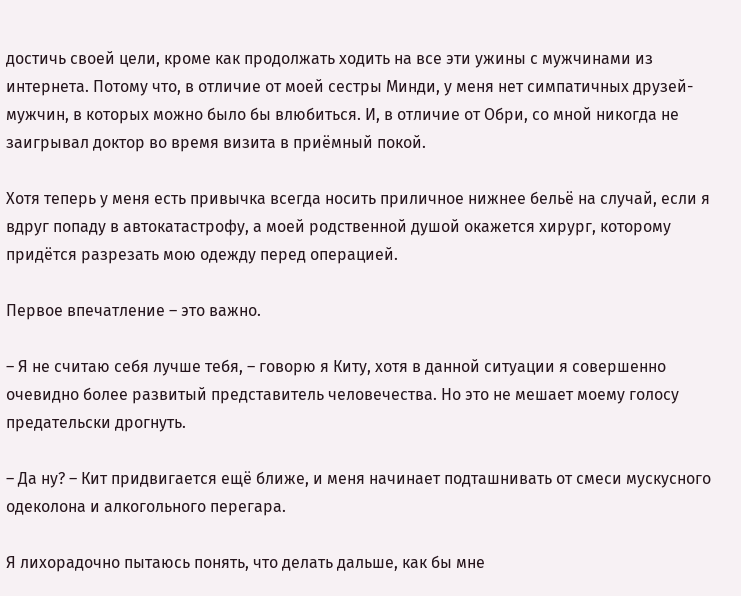достичь своей цели, кроме как продолжать ходить на все эти ужины с мужчинами из интернета. Потому что, в отличие от моей сестры Минди, у меня нет симпатичных друзей-мужчин, в которых можно было бы влюбиться. И, в отличие от Обри, со мной никогда не заигрывал доктор во время визита в приёмный покой.

Хотя теперь у меня есть привычка всегда носить приличное нижнее бельё на случай, если я вдруг попаду в автокатастрофу, а моей родственной душой окажется хирург, которому придётся разрезать мою одежду перед операцией.

Первое впечатление – это важно.

– Я не считаю себя лучше тебя, – говорю я Киту, хотя в данной ситуации я совершенно очевидно более развитый представитель человечества. Но это не мешает моему голосу предательски дрогнуть.

– Да ну? – Кит придвигается ещё ближе, и меня начинает подташнивать от смеси мускусного одеколона и алкогольного перегара.

Я лихорадочно пытаюсь понять, что делать дальше, как бы мне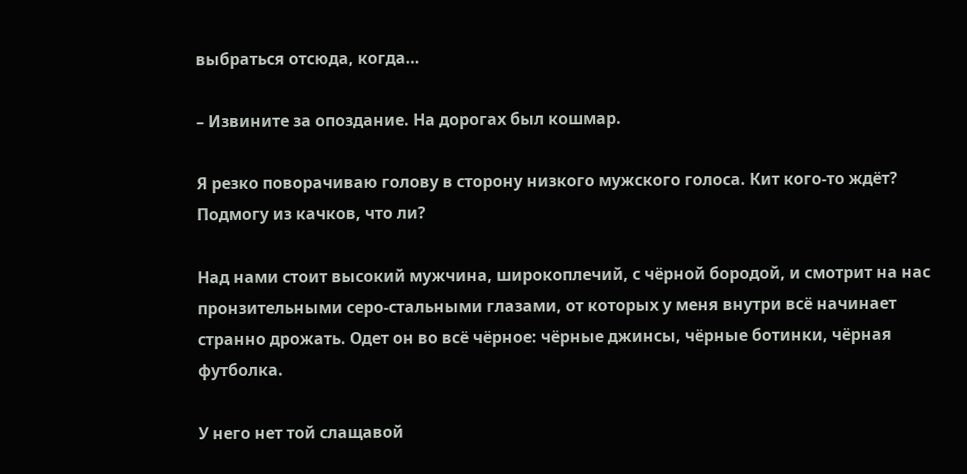выбраться отсюда, когда…

– Извините за опоздание. На дорогах был кошмар.

Я резко поворачиваю голову в сторону низкого мужского голоса. Кит кого-то ждёт? Подмогу из качков, что ли?

Над нами стоит высокий мужчина, широкоплечий, с чёрной бородой, и смотрит на нас пронзительными серо-стальными глазами, от которых у меня внутри всё начинает странно дрожать. Одет он во всё чёрное: чёрные джинсы, чёрные ботинки, чёрная футболка.

У него нет той слащавой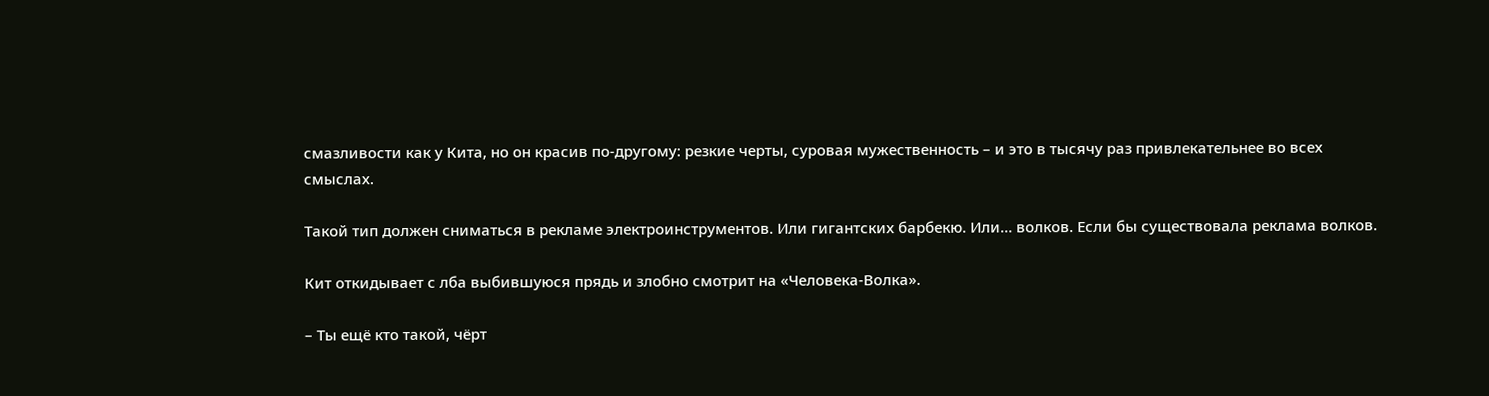смазливости как у Кита, но он красив по-другому: резкие черты, суровая мужественность – и это в тысячу раз привлекательнее во всех смыслах.

Такой тип должен сниматься в рекламе электроинструментов. Или гигантских барбекю. Или… волков. Если бы существовала реклама волков.

Кит откидывает с лба выбившуюся прядь и злобно смотрит на «Человека-Волка».

– Ты ещё кто такой, чёрт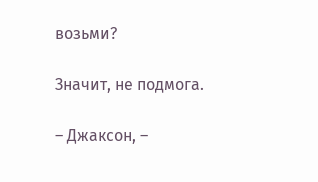возьми?

Значит, не подмога.

– Джаксон, –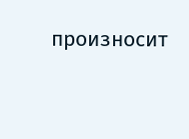произносит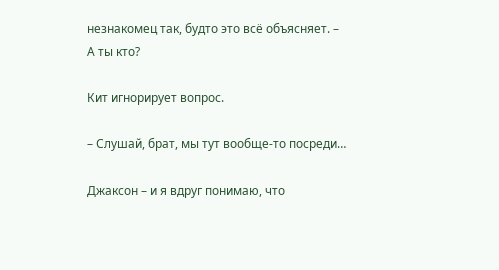незнакомец так, будто это всё объясняет. – А ты кто?

Кит игнорирует вопрос.

– Слушай, брат, мы тут вообще-то посреди…

Джаксон – и я вдруг понимаю, что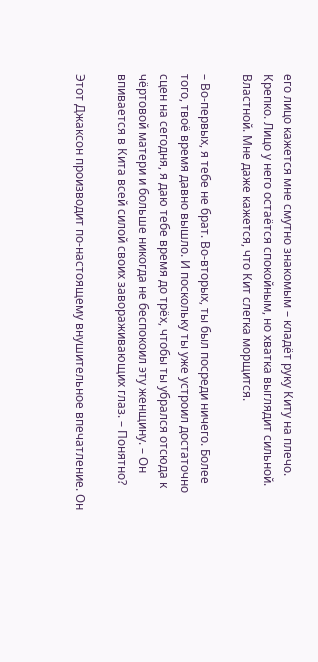его лицо кажется мне смутно знакомым – кладёт руку Киту на плечо. Крепко. Лицо у него остаётся спокойным, но хватка выглядит сильной. Властной. Мне даже кажется, что Кит слегка морщится.

– Во-первых, я тебе не брат. Во-вторых, ты был посреди ничего. Более того, твоё время давно вышло. И поскольку ты уже устроил достаточно сцен на сегодня, я даю тебе время до трёх, чтобы ты убрался отсюда к чёртовой матери и больше никогда не беспокоил эту женщину. – Он впивается в Кита всей силой своих завораживающих глаз. – Понятно?

Этот Джаксон производит по-настоящему внушительное впечатление. Он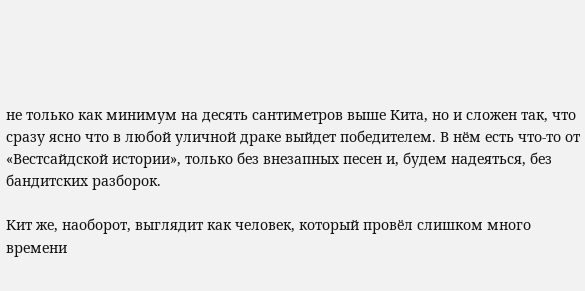не только как минимум на десять сантиметров выше Кита, но и сложен так, что сразу ясно что в любой уличной драке выйдет победителем. В нём есть что-то от «Вестсайдской истории», только без внезапных песен и, будем надеяться, без бандитских разборок.

Кит же, наоборот, выглядит как человек, который провёл слишком много времени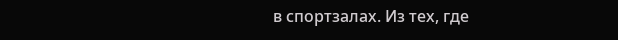в спортзалах. Из тех, где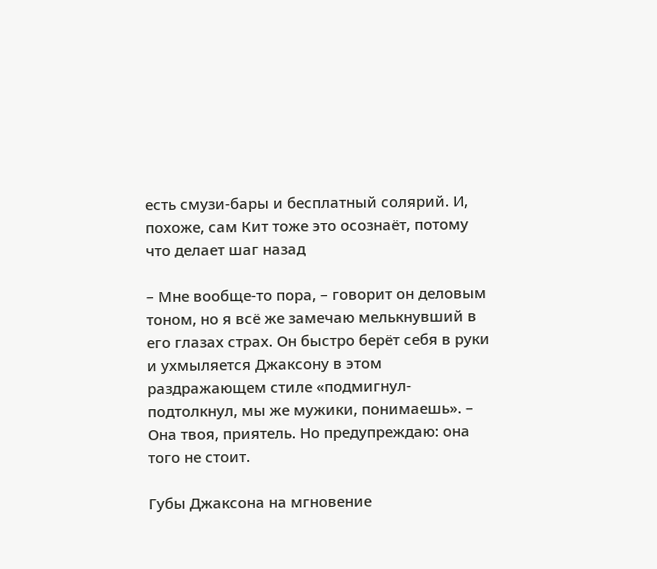есть смузи-бары и бесплатный солярий. И, похоже, сам Кит тоже это осознаёт, потому что делает шаг назад

– Мне вообще-то пора, – говорит он деловым тоном, но я всё же замечаю мелькнувший в его глазах страх. Он быстро берёт себя в руки и ухмыляется Джаксону в этом раздражающем стиле «подмигнул-подтолкнул, мы же мужики, понимаешь». – Она твоя, приятель. Но предупреждаю: она того не стоит.

Губы Джаксона на мгновение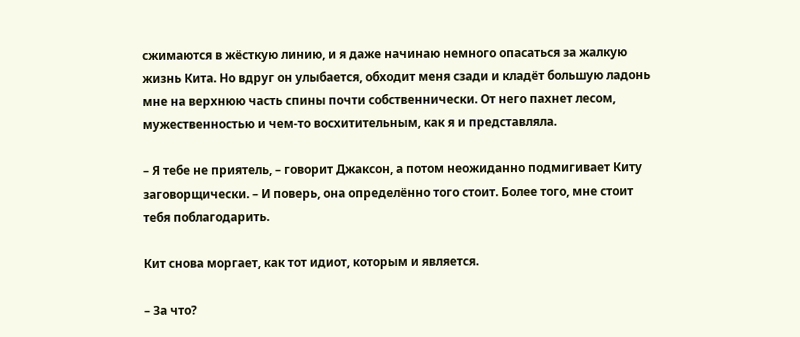сжимаются в жёсткую линию, и я даже начинаю немного опасаться за жалкую жизнь Кита. Но вдруг он улыбается, обходит меня сзади и кладёт большую ладонь мне на верхнюю часть спины почти собственнически. От него пахнет лесом, мужественностью и чем-то восхитительным, как я и представляла.

– Я тебе не приятель, – говорит Джаксон, а потом неожиданно подмигивает Киту заговорщически. – И поверь, она определённо того стоит. Более того, мне стоит тебя поблагодарить.

Кит снова моргает, как тот идиот, которым и является.

– За что?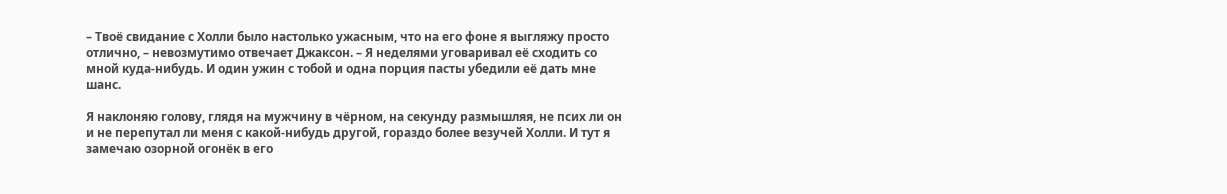– Твоё свидание с Холли было настолько ужасным, что на его фоне я выгляжу просто отлично, – невозмутимо отвечает Джаксон. – Я неделями уговаривал её сходить со мной куда-нибудь. И один ужин с тобой и одна порция пасты убедили её дать мне шанс.

Я наклоняю голову, глядя на мужчину в чёрном, на секунду размышляя, не псих ли он и не перепутал ли меня с какой-нибудь другой, гораздо более везучей Холли. И тут я замечаю озорной огонёк в его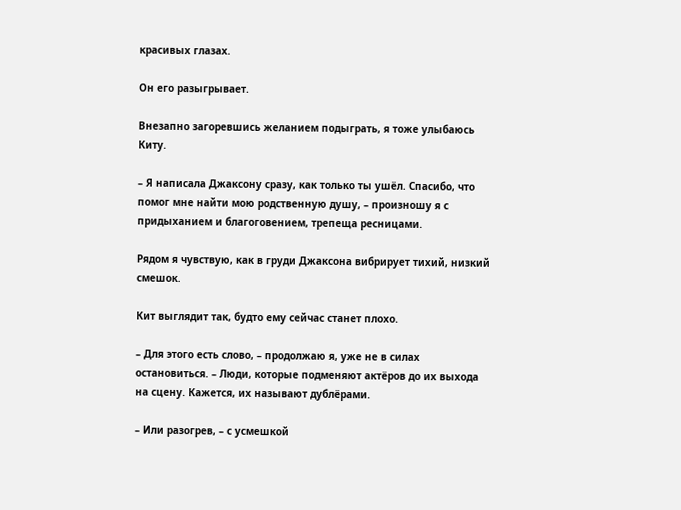красивых глазах.

Он его разыгрывает.

Внезапно загоревшись желанием подыграть, я тоже улыбаюсь Киту.

– Я написала Джаксону сразу, как только ты ушёл. Спасибо, что помог мне найти мою родственную душу, – произношу я с придыханием и благоговением, трепеща ресницами.

Рядом я чувствую, как в груди Джаксона вибрирует тихий, низкий смешок.

Кит выглядит так, будто ему сейчас станет плохо.

– Для этого есть слово, – продолжаю я, уже не в силах остановиться. – Люди, которые подменяют актёров до их выхода на сцену. Кажется, их называют дублёрами.

– Или разогрев, – с усмешкой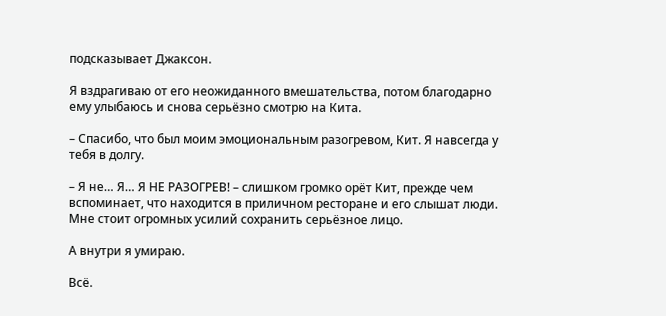подсказывает Джаксон.

Я вздрагиваю от его неожиданного вмешательства, потом благодарно ему улыбаюсь и снова серьёзно смотрю на Кита.

– Спасибо, что был моим эмоциональным разогревом, Кит. Я навсегда у тебя в долгу.

– Я не… Я… Я НЕ РАЗОГРЕВ! – слишком громко орёт Кит, прежде чем вспоминает, что находится в приличном ресторане и его слышат люди. Мне стоит огромных усилий сохранить серьёзное лицо.

А внутри я умираю.

Всё.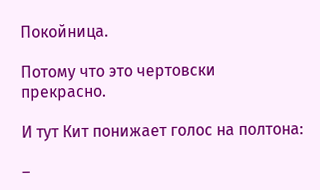Покойница.

Потому что это чертовски прекрасно.

И тут Кит понижает голос на полтона:

–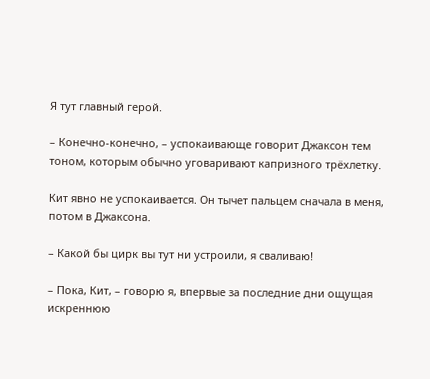Я тут главный герой.

– Конечно-конечно, – успокаивающе говорит Джаксон тем тоном, которым обычно уговаривают капризного трёхлетку.

Кит явно не успокаивается. Он тычет пальцем сначала в меня, потом в Джаксона.

– Какой бы цирк вы тут ни устроили, я сваливаю!

– Пока, Кит, – говорю я, впервые за последние дни ощущая искреннюю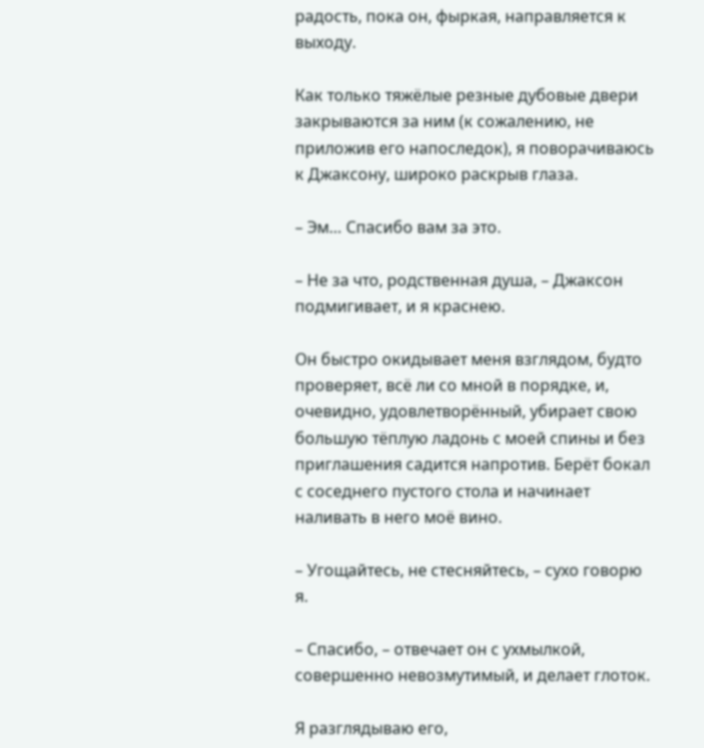радость, пока он, фыркая, направляется к выходу.

Как только тяжёлые резные дубовые двери закрываются за ним (к сожалению, не приложив его напоследок), я поворачиваюсь к Джаксону, широко раскрыв глаза.

– Эм… Спасибо вам за это.

– Не за что, родственная душа, – Джаксон подмигивает, и я краснею.

Он быстро окидывает меня взглядом, будто проверяет, всё ли со мной в порядке, и, очевидно, удовлетворённый, убирает свою большую тёплую ладонь с моей спины и без приглашения садится напротив. Берёт бокал с соседнего пустого стола и начинает наливать в него моё вино.

– Угощайтесь, не стесняйтесь, – сухо говорю я.

– Спасибо, – отвечает он с ухмылкой, совершенно невозмутимый, и делает глоток.

Я разглядываю его,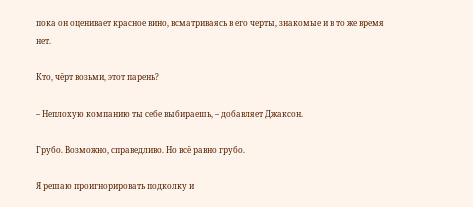пока он оценивает красное вино, всматриваясь в его черты, знакомые и в то же время нет.

Кто, чёрт возьми, этот парень?

– Неплохую компанию ты себе выбираешь, – добавляет Джаксон.

Грубо. Возможно, справедливо. Но всё равно грубо.

Я решаю проигнорировать подколку и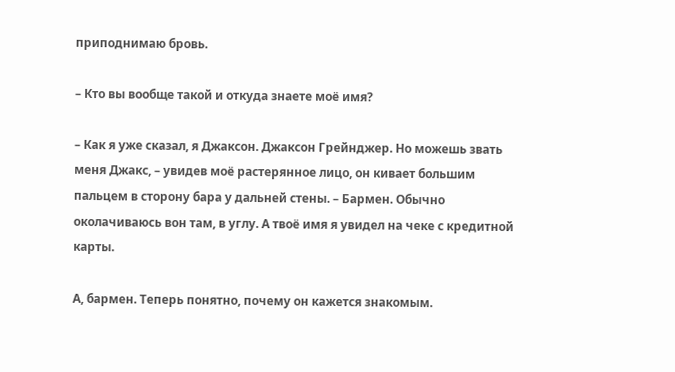приподнимаю бровь.

– Кто вы вообще такой и откуда знаете моё имя?

– Как я уже сказал, я Джаксон. Джаксон Грейнджер. Но можешь звать меня Джакс, – увидев моё растерянное лицо, он кивает большим пальцем в сторону бара у дальней стены. – Бармен. Обычно околачиваюсь вон там, в углу. А твоё имя я увидел на чеке с кредитной карты.

А, бармен. Теперь понятно, почему он кажется знакомым.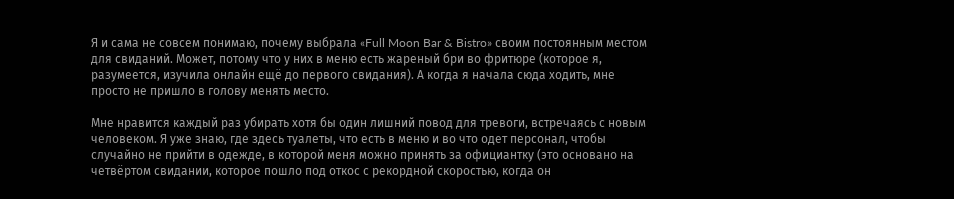Я и сама не совсем понимаю, почему выбрала «Full Moon Bar & Bistro» своим постоянным местом для свиданий. Может, потому что у них в меню есть жареный бри во фритюре (которое я, разумеется, изучила онлайн ещё до первого свидания). А когда я начала сюда ходить, мне просто не пришло в голову менять место.

Мне нравится каждый раз убирать хотя бы один лишний повод для тревоги, встречаясь с новым человеком. Я уже знаю, где здесь туалеты, что есть в меню и во что одет персонал, чтобы случайно не прийти в одежде, в которой меня можно принять за официантку (это основано на четвёртом свидании, которое пошло под откос с рекордной скоростью, когда он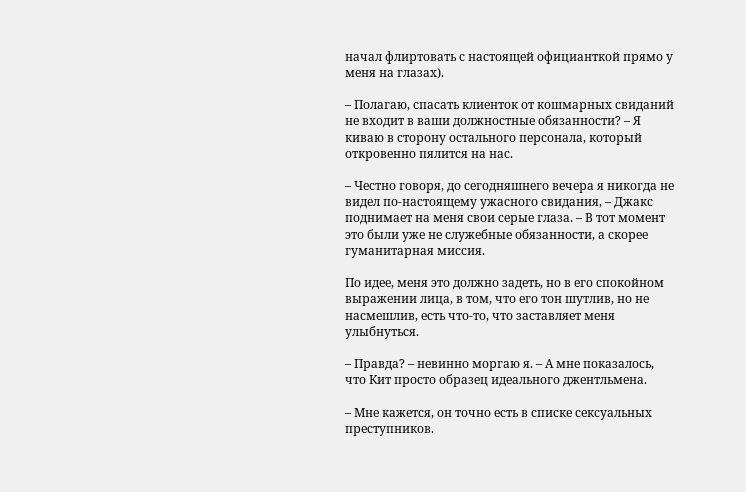начал флиртовать с настоящей официанткой прямо у меня на глазах).

– Полагаю, спасать клиенток от кошмарных свиданий не входит в ваши должностные обязанности? – Я киваю в сторону остального персонала, который откровенно пялится на нас.

– Честно говоря, до сегодняшнего вечера я никогда не видел по-настоящему ужасного свидания, – Джакс поднимает на меня свои серые глаза. – В тот момент это были уже не служебные обязанности, а скорее гуманитарная миссия.

По идее, меня это должно задеть, но в его спокойном выражении лица, в том, что его тон шутлив, но не насмешлив, есть что-то, что заставляет меня улыбнуться.

– Правда? – невинно моргаю я. – А мне показалось, что Кит просто образец идеального джентльмена.

– Мне кажется, он точно есть в списке сексуальных преступников.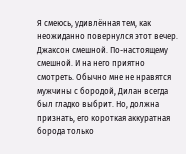Я смеюсь, удивлённая тем, как неожиданно повернулся этот вечер. Джаксон смешной. По-настоящему смешной. И на него приятно смотреть. Обычно мне не нравятся мужчины с бородой, Дилан всегда был гладко выбрит. Но, должна признать, его короткая аккуратная борода только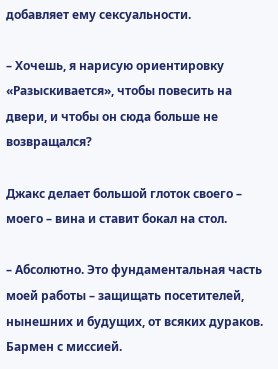добавляет ему сексуальности.

– Хочешь, я нарисую ориентировку «Разыскивается», чтобы повесить на двери, и чтобы он сюда больше не возвращался?

Джакс делает большой глоток своего – моего – вина и ставит бокал на стол.

– Абсолютно. Это фундаментальная часть моей работы – защищать посетителей, нынешних и будущих, от всяких дураков. Бармен с миссией.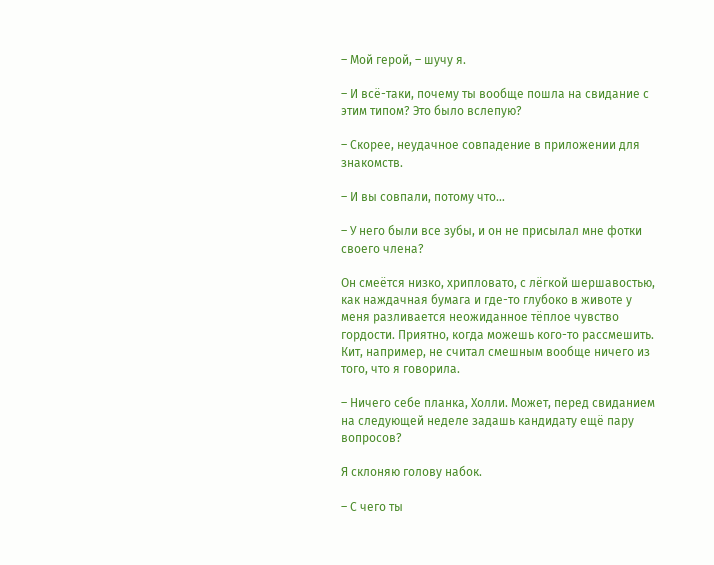– Мой герой, – шучу я.

– И всё-таки, почему ты вообще пошла на свидание с этим типом? Это было вслепую?

– Скорее, неудачное совпадение в приложении для знакомств.

– И вы совпали, потому что…

– У него были все зубы, и он не присылал мне фотки своего члена?

Он смеётся низко, хрипловато, с лёгкой шершавостью, как наждачная бумага и где-то глубоко в животе у меня разливается неожиданное тёплое чувство гордости. Приятно, когда можешь кого-то рассмешить. Кит, например, не считал смешным вообще ничего из того, что я говорила.

– Ничего себе планка, Холли. Может, перед свиданием на следующей неделе задашь кандидату ещё пару вопросов?

Я склоняю голову набок.

– С чего ты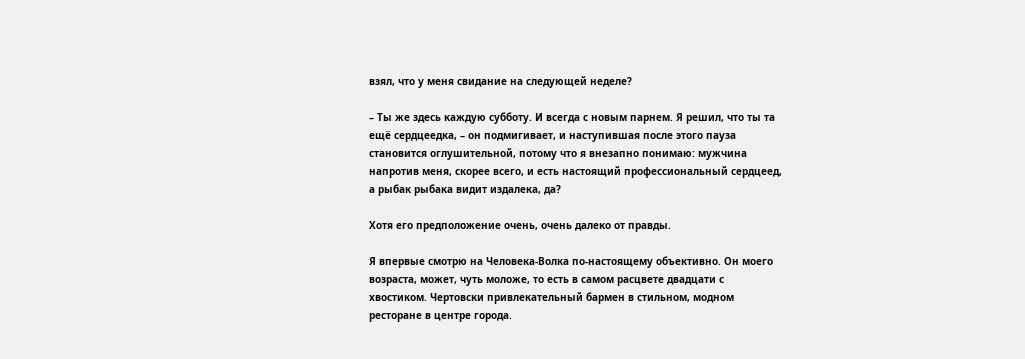взял, что у меня свидание на следующей неделе?

– Ты же здесь каждую субботу. И всегда с новым парнем. Я решил, что ты та ещё сердцеедка, – он подмигивает, и наступившая после этого пауза становится оглушительной, потому что я внезапно понимаю: мужчина напротив меня, скорее всего, и есть настоящий профессиональный сердцеед, а рыбак рыбака видит издалека, да?

Хотя его предположение очень, очень далеко от правды.

Я впервые смотрю на Человека-Волка по-настоящему объективно. Он моего возраста, может, чуть моложе, то есть в самом расцвете двадцати с хвостиком. Чертовски привлекательный бармен в стильном, модном ресторане в центре города.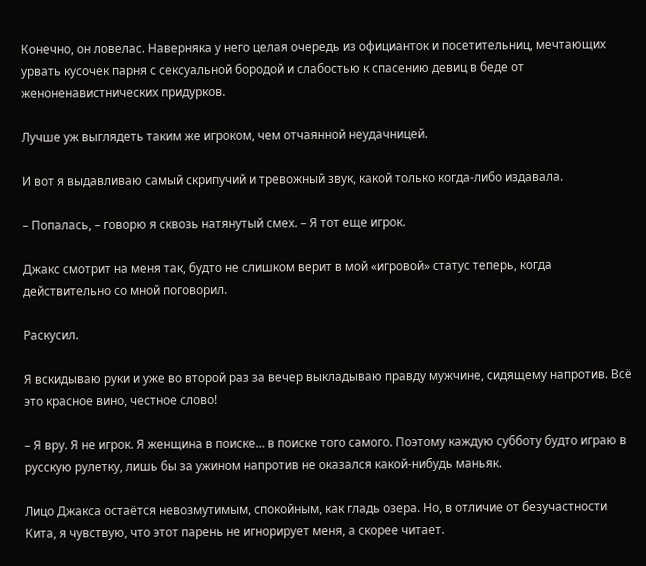Конечно, он ловелас. Наверняка у него целая очередь из официанток и посетительниц, мечтающих урвать кусочек парня с сексуальной бородой и слабостью к спасению девиц в беде от женоненавистнических придурков.

Лучше уж выглядеть таким же игроком, чем отчаянной неудачницей.

И вот я выдавливаю самый скрипучий и тревожный звук, какой только когда-либо издавала.

– Попалась, – говорю я сквозь натянутый смех. – Я тот еще игрок.

Джакс смотрит на меня так, будто не слишком верит в мой «игровой» статус теперь, когда действительно со мной поговорил.

Раскусил.

Я вскидываю руки и уже во второй раз за вечер выкладываю правду мужчине, сидящему напротив. Всё это красное вино, честное слово!

– Я вру. Я не игрок. Я женщина в поиске… в поиске того самого. Поэтому каждую субботу будто играю в русскую рулетку, лишь бы за ужином напротив не оказался какой-нибудь маньяк.

Лицо Джакса остаётся невозмутимым, спокойным, как гладь озера. Но, в отличие от безучастности Кита, я чувствую, что этот парень не игнорирует меня, а скорее читает.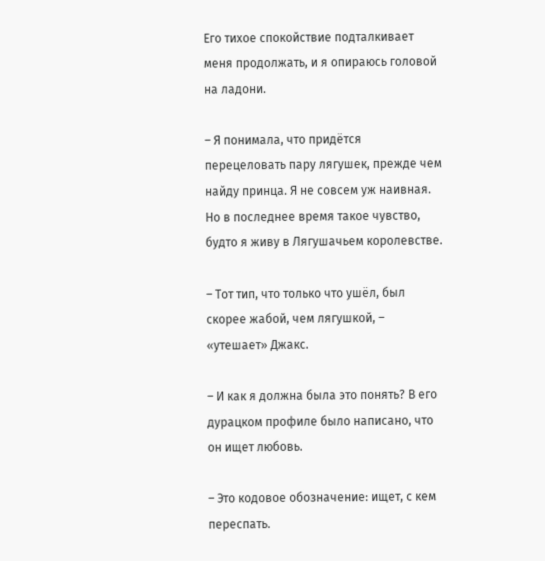Его тихое спокойствие подталкивает меня продолжать, и я опираюсь головой на ладони.

– Я понимала, что придётся перецеловать пару лягушек, прежде чем найду принца. Я не совсем уж наивная. Но в последнее время такое чувство, будто я живу в Лягушачьем королевстве.

– Тот тип, что только что ушёл, был скорее жабой, чем лягушкой, – «утешает» Джакс.

– И как я должна была это понять? В его дурацком профиле было написано, что он ищет любовь.

– Это кодовое обозначение: ищет, с кем переспать.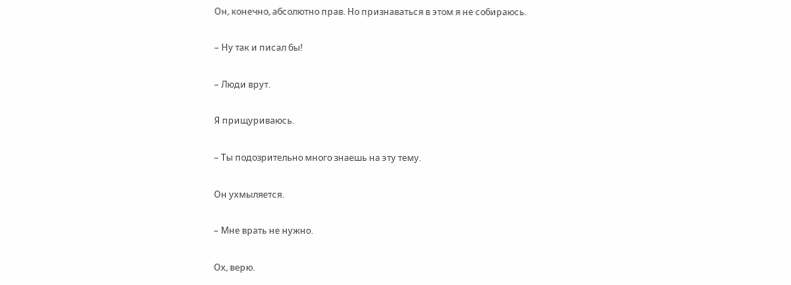Он, конечно, абсолютно прав. Но признаваться в этом я не собираюсь.

– Ну так и писал бы!

– Люди врут.

Я прищуриваюсь.

– Ты подозрительно много знаешь на эту тему.

Он ухмыляется.

– Мне врать не нужно.

Ох, верю.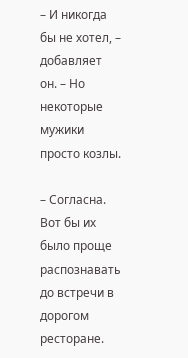– И никогда бы не хотел, – добавляет он. – Но некоторые мужики просто козлы.

– Согласна. Вот бы их было проще распознавать до встречи в дорогом ресторане.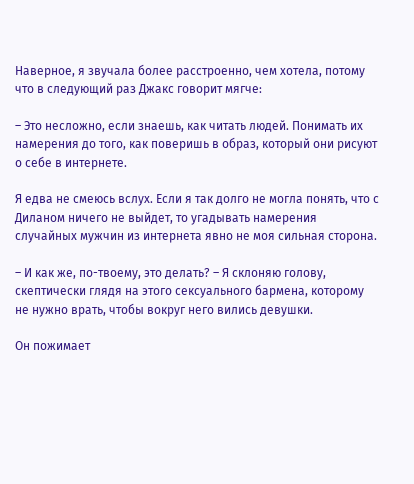Наверное, я звучала более расстроенно, чем хотела, потому что в следующий раз Джакс говорит мягче:

– Это несложно, если знаешь, как читать людей. Понимать их намерения до того, как поверишь в образ, который они рисуют о себе в интернете.

Я едва не смеюсь вслух. Если я так долго не могла понять, что с Диланом ничего не выйдет, то угадывать намерения случайных мужчин из интернета явно не моя сильная сторона.

– И как же, по-твоему, это делать? – Я склоняю голову, скептически глядя на этого сексуального бармена, которому не нужно врать, чтобы вокруг него вились девушки.

Он пожимает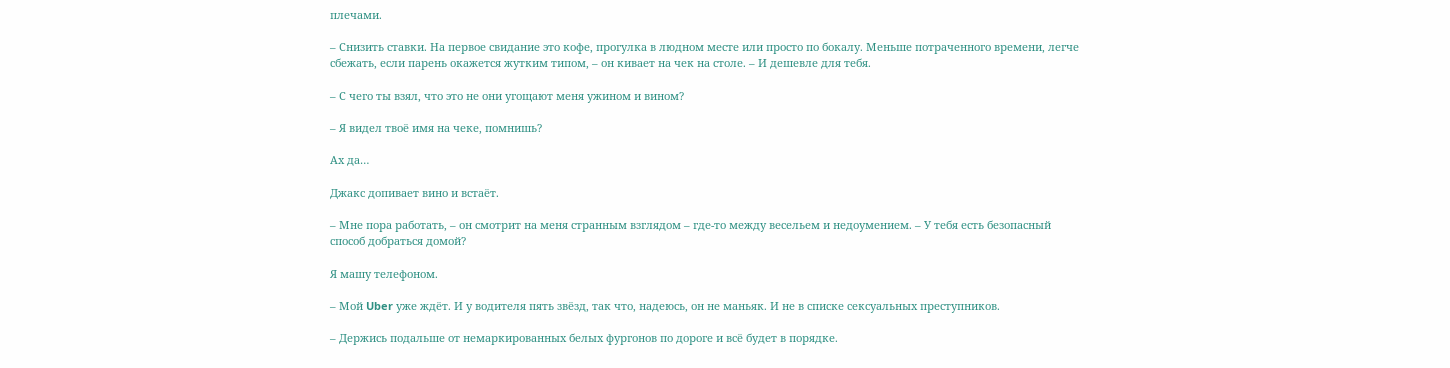плечами.

– Снизить ставки. На первое свидание это кофе, прогулка в людном месте или просто по бокалу. Меньше потраченного времени, легче сбежать, если парень окажется жутким типом, – он кивает на чек на столе. – И дешевле для тебя.

– С чего ты взял, что это не они угощают меня ужином и вином?

– Я видел твоё имя на чеке, помнишь?

Ах да…

Джакс допивает вино и встаёт.

– Мне пора работать, – он смотрит на меня странным взглядом – где-то между весельем и недоумением. – У тебя есть безопасный способ добраться домой?

Я машу телефоном.

– Мой Uber уже ждёт. И у водителя пять звёзд, так что, надеюсь, он не маньяк. И не в списке сексуальных преступников.

– Держись подальше от немаркированных белых фургонов по дороге и всё будет в порядке.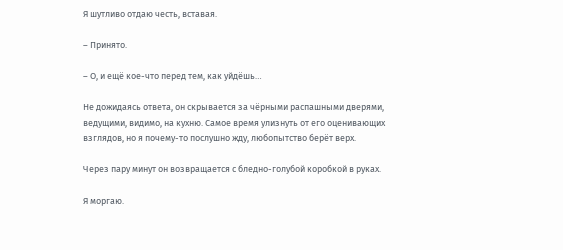Я шутливо отдаю честь, вставая.

– Принято.

– О, и ещё кое-что перед тем, как уйдёшь…

Не дожидаясь ответа, он скрывается за чёрными распашными дверями, ведущими, видимо, на кухню. Самое время улизнуть от его оценивающих взглядов, но я почему-то послушно жду, любопытство берёт верх.

Через пару минут он возвращается с бледно-голубой коробкой в руках.

Я моргаю.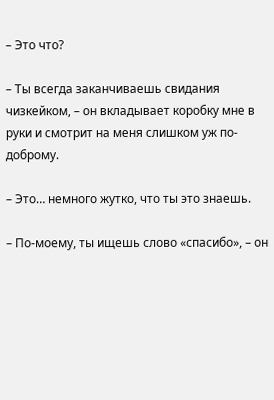– Это что?

– Ты всегда заканчиваешь свидания чизкейком, – он вкладывает коробку мне в руки и смотрит на меня слишком уж по-доброму.

– Это… немного жутко, что ты это знаешь.

– По-моему, ты ищешь слово «спасибо», – он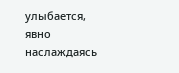улыбается, явно наслаждаясь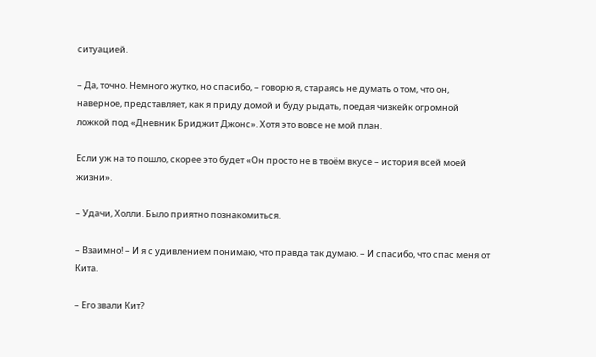ситуацией.

– Да, точно. Немного жутко, но спасибо, – говорю я, стараясь не думать о том, что он, наверное, представляет, как я приду домой и буду рыдать, поедая чизкейк огромной ложкой под «Дневник Бриджит Джонс». Хотя это вовсе не мой план.

Если уж на то пошло, скорее это будет «Он просто не в твоём вкусе – история всей моей жизни».

– Удачи, Холли. Было приятно познакомиться.

– Взаимно! – И я с удивлением понимаю, что правда так думаю. – И спасибо, что спас меня от Кита.

– Его звали Кит?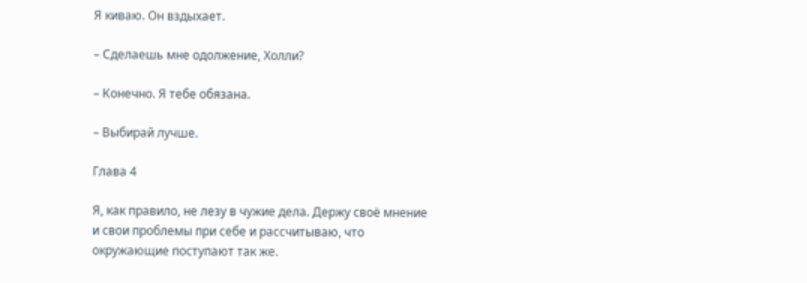Я киваю. Он вздыхает.

– Сделаешь мне одолжение, Холли?

– Конечно. Я тебе обязана.

– Выбирай лучше.

Глава 4

Я, как правило, не лезу в чужие дела. Держу своё мнение и свои проблемы при себе и рассчитываю, что окружающие поступают так же.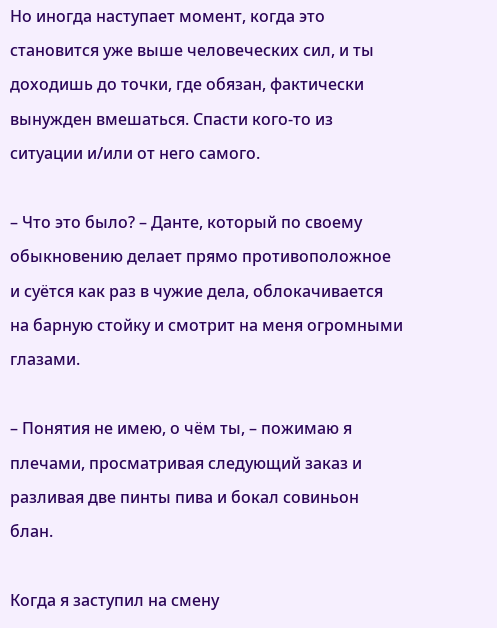Но иногда наступает момент, когда это становится уже выше человеческих сил, и ты доходишь до точки, где обязан, фактически вынужден вмешаться. Спасти кого-то из ситуации и/или от него самого.

– Что это было? – Данте, который по своему обыкновению делает прямо противоположное и суётся как раз в чужие дела, облокачивается на барную стойку и смотрит на меня огромными глазами.

– Понятия не имею, о чём ты, – пожимаю я плечами, просматривая следующий заказ и разливая две пинты пива и бокал совиньон блан.

Когда я заступил на смену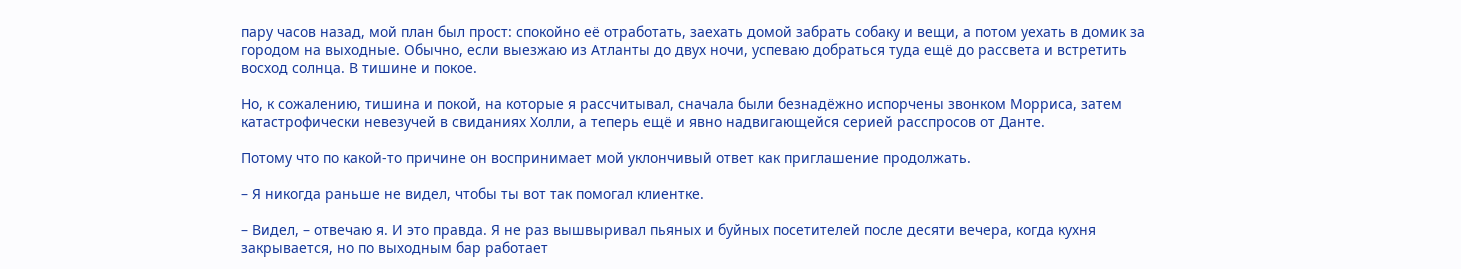пару часов назад, мой план был прост: спокойно её отработать, заехать домой забрать собаку и вещи, а потом уехать в домик за городом на выходные. Обычно, если выезжаю из Атланты до двух ночи, успеваю добраться туда ещё до рассвета и встретить восход солнца. В тишине и покое.

Но, к сожалению, тишина и покой, на которые я рассчитывал, сначала были безнадёжно испорчены звонком Морриса, затем катастрофически невезучей в свиданиях Холли, а теперь ещё и явно надвигающейся серией расспросов от Данте.

Потому что по какой-то причине он воспринимает мой уклончивый ответ как приглашение продолжать.

– Я никогда раньше не видел, чтобы ты вот так помогал клиентке.

– Видел, – отвечаю я. И это правда. Я не раз вышвыривал пьяных и буйных посетителей после десяти вечера, когда кухня закрывается, но по выходным бар работает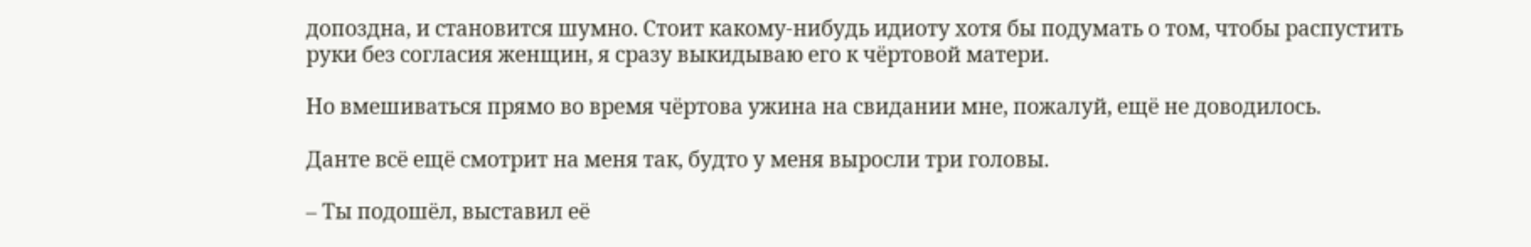допоздна, и становится шумно. Стоит какому-нибудь идиоту хотя бы подумать о том, чтобы распустить руки без согласия женщин, я сразу выкидываю его к чёртовой матери.

Но вмешиваться прямо во время чёртова ужина на свидании мне, пожалуй, ещё не доводилось.

Данте всё ещё смотрит на меня так, будто у меня выросли три головы.

– Ты подошёл, выставил её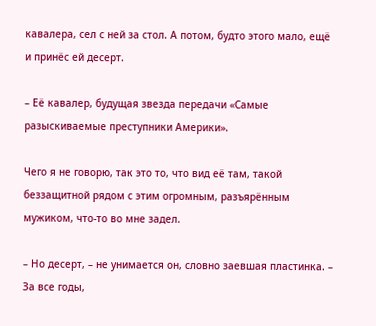кавалера, сел с ней за стол. А потом, будто этого мало, ещё и принёс ей десерт.

– Её кавалер, будущая звезда передачи «Самые разыскиваемые преступники Америки».

Чего я не говорю, так это то, что вид её там, такой беззащитной рядом с этим огромным, разъярённым мужиком, что-то во мне задел.

– Но десерт, – не унимается он, словно заевшая пластинка. – За все годы,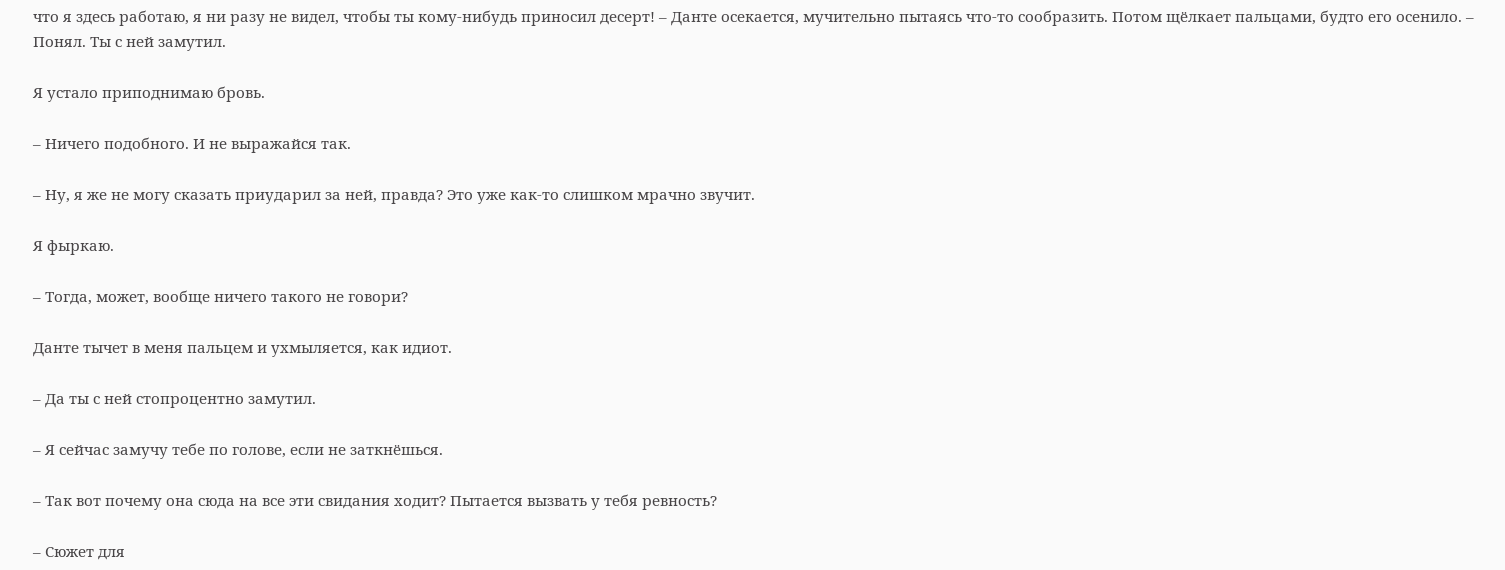что я здесь работаю, я ни разу не видел, чтобы ты кому-нибудь приносил десерт! – Данте осекается, мучительно пытаясь что-то сообразить. Потом щёлкает пальцами, будто его осенило. – Понял. Ты с ней замутил.

Я устало приподнимаю бровь.

– Ничего подобного. И не выражайся так.

– Ну, я же не могу сказать приударил за ней, правда? Это уже как-то слишком мрачно звучит.

Я фыркаю.

– Тогда, может, вообще ничего такого не говори?

Данте тычет в меня пальцем и ухмыляется, как идиот.

– Да ты с ней стопроцентно замутил.

– Я сейчас замучу тебе по голове, если не заткнёшься.

– Так вот почему она сюда на все эти свидания ходит? Пытается вызвать у тебя ревность?

– Сюжет для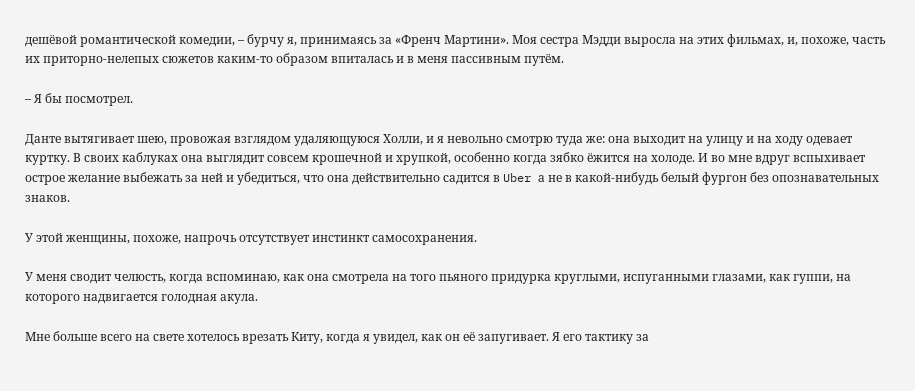дешёвой романтической комедии, – бурчу я, принимаясь за «Френч Мартини». Моя сестра Мэдди выросла на этих фильмах, и, похоже, часть их приторно-нелепых сюжетов каким-то образом впиталась и в меня пассивным путём.

– Я бы посмотрел.

Данте вытягивает шею, провожая взглядом удаляющуюся Холли, и я невольно смотрю туда же: она выходит на улицу и на ходу одевает куртку. В своих каблуках она выглядит совсем крошечной и хрупкой, особенно когда зябко ёжится на холоде. И во мне вдруг вспыхивает острое желание выбежать за ней и убедиться, что она действительно садится в Uber а не в какой-нибудь белый фургон без опознавательных знаков.

У этой женщины, похоже, напрочь отсутствует инстинкт самосохранения.

У меня сводит челюсть, когда вспоминаю, как она смотрела на того пьяного придурка круглыми, испуганными глазами, как гуппи, на которого надвигается голодная акула.

Мне больше всего на свете хотелось врезать Киту, когда я увидел, как он её запугивает. Я его тактику за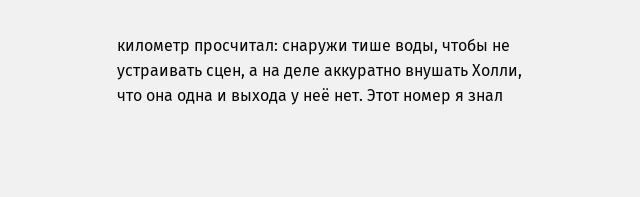километр просчитал: снаружи тише воды, чтобы не устраивать сцен, а на деле аккуратно внушать Холли, что она одна и выхода у неё нет. Этот номер я знал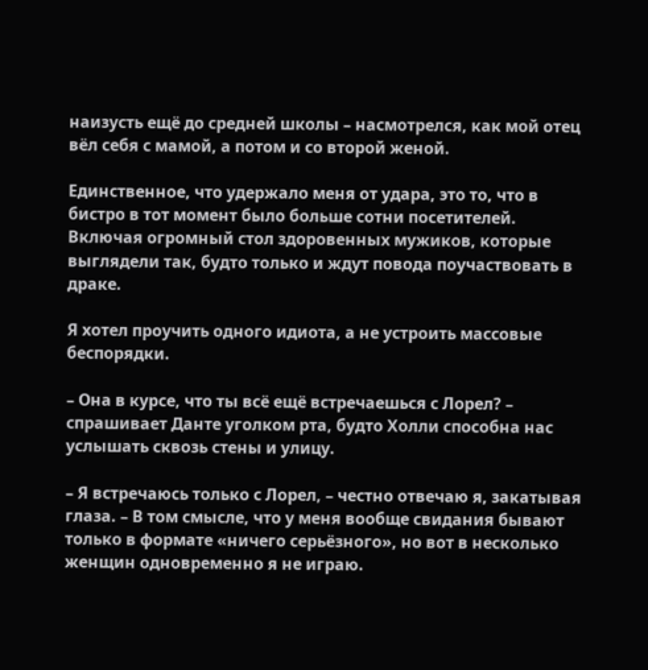наизусть ещё до средней школы – насмотрелся, как мой отец вёл себя с мамой, а потом и со второй женой.

Единственное, что удержало меня от удара, это то, что в бистро в тот момент было больше сотни посетителей. Включая огромный стол здоровенных мужиков, которые выглядели так, будто только и ждут повода поучаствовать в драке.

Я хотел проучить одного идиота, а не устроить массовые беспорядки.

– Она в курсе, что ты всё ещё встречаешься с Лорел? – спрашивает Данте уголком рта, будто Холли способна нас услышать сквозь стены и улицу.

– Я встречаюсь только с Лорел, – честно отвечаю я, закатывая глаза. – В том смысле, что у меня вообще свидания бывают только в формате «ничего серьёзного», но вот в несколько женщин одновременно я не играю.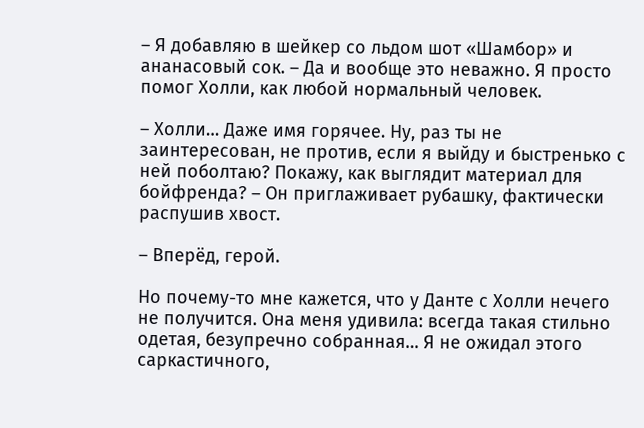– Я добавляю в шейкер со льдом шот «Шамбор» и ананасовый сок. – Да и вообще это неважно. Я просто помог Холли, как любой нормальный человек.

– Холли… Даже имя горячее. Ну, раз ты не заинтересован, не против, если я выйду и быстренько с ней поболтаю? Покажу, как выглядит материал для бойфренда? – Он приглаживает рубашку, фактически распушив хвост.

– Вперёд, герой.

Но почему-то мне кажется, что у Данте с Холли нечего не получится. Она меня удивила: всегда такая стильно одетая, безупречно собранная… Я не ожидал этого саркастичного,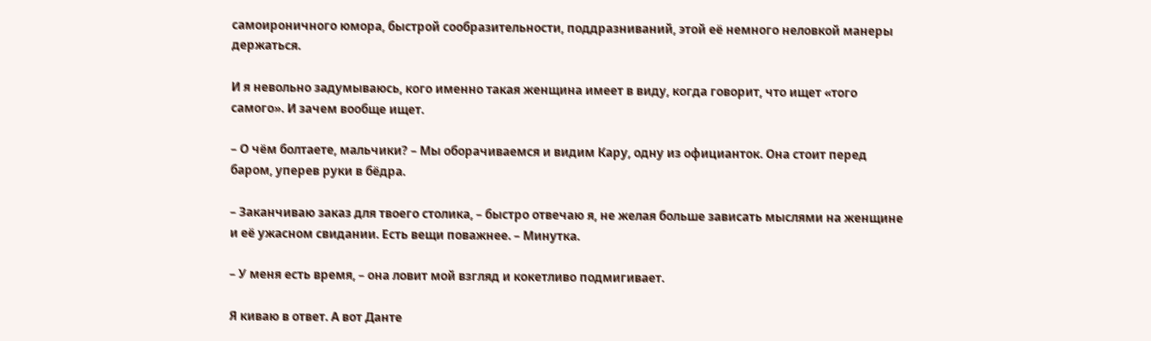самоироничного юмора, быстрой сообразительности, поддразниваний, этой её немного неловкой манеры держаться.

И я невольно задумываюсь, кого именно такая женщина имеет в виду, когда говорит, что ищет «того самого». И зачем вообще ищет.

– О чём болтаете, мальчики? – Мы оборачиваемся и видим Кару, одну из официанток. Она стоит перед баром, уперев руки в бёдра.

– Заканчиваю заказ для твоего столика, – быстро отвечаю я, не желая больше зависать мыслями на женщине и её ужасном свидании. Есть вещи поважнее. – Минутка.

– У меня есть время, – она ловит мой взгляд и кокетливо подмигивает.

Я киваю в ответ. А вот Данте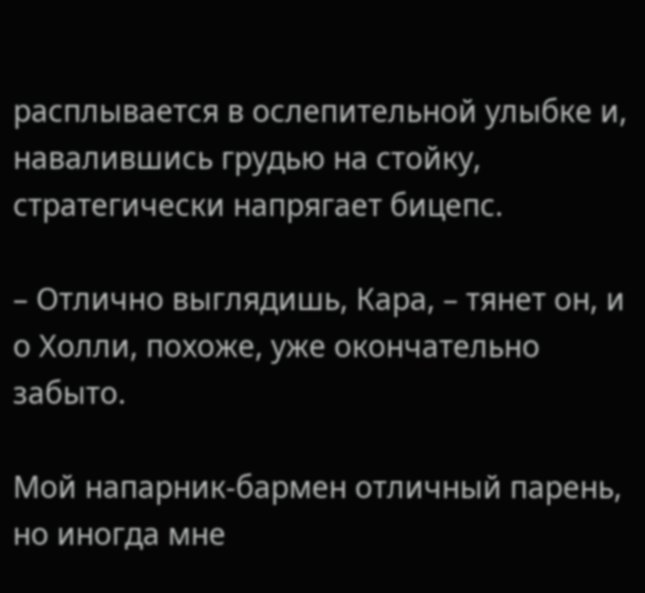расплывается в ослепительной улыбке и, навалившись грудью на стойку, стратегически напрягает бицепс.

– Отлично выглядишь, Кара, – тянет он, и о Холли, похоже, уже окончательно забыто.

Мой напарник-бармен отличный парень, но иногда мне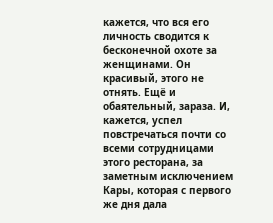кажется, что вся его личность сводится к бесконечной охоте за женщинами. Он красивый, этого не отнять. Ещё и обаятельный, зараза. И, кажется, успел повстречаться почти со всеми сотрудницами этого ресторана, за заметным исключением Кары, которая с первого же дня дала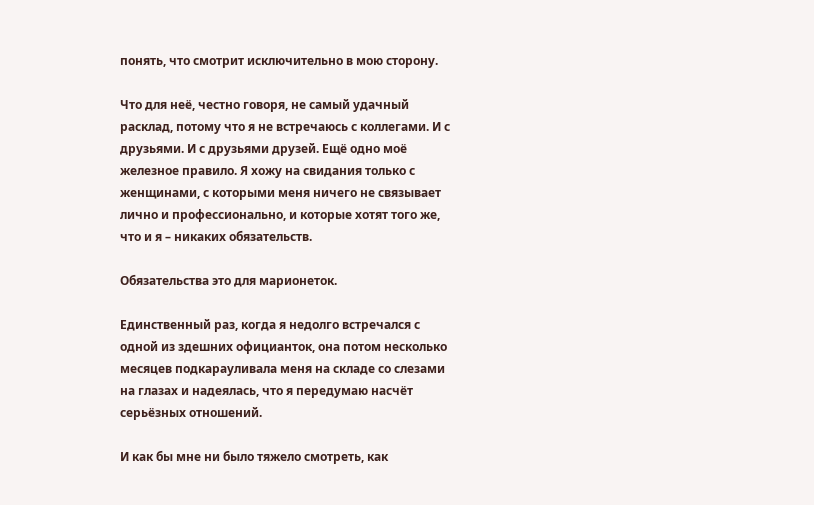понять, что смотрит исключительно в мою сторону.

Что для неё, честно говоря, не самый удачный расклад, потому что я не встречаюсь с коллегами. И с друзьями. И с друзьями друзей. Ещё одно моё железное правило. Я хожу на свидания только с женщинами, с которыми меня ничего не связывает лично и профессионально, и которые хотят того же, что и я – никаких обязательств.

Обязательства это для марионеток.

Единственный раз, когда я недолго встречался с одной из здешних официанток, она потом несколько месяцев подкарауливала меня на складе со слезами на глазах и надеялась, что я передумаю насчёт серьёзных отношений.

И как бы мне ни было тяжело смотреть, как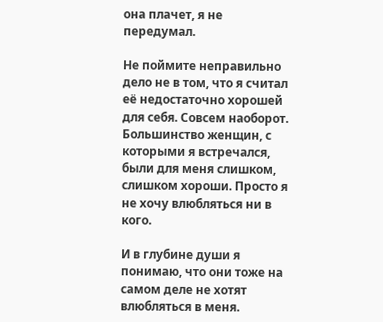она плачет, я не передумал.

Не поймите неправильно дело не в том, что я считал её недостаточно хорошей для себя. Совсем наоборот. Большинство женщин, с которыми я встречался, были для меня слишком, слишком хороши. Просто я не хочу влюбляться ни в кого.

И в глубине души я понимаю, что они тоже на самом деле не хотят влюбляться в меня.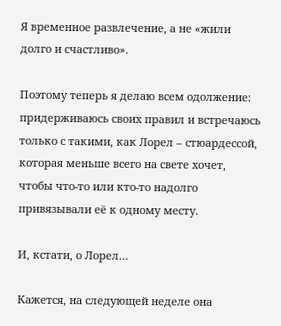Я временное развлечение, а не «жили долго и счастливо».

Поэтому теперь я делаю всем одолжение: придерживаюсь своих правил и встречаюсь только с такими, как Лорел – стюардессой, которая меньше всего на свете хочет, чтобы что-то или кто-то надолго привязывали её к одному месту.

И, кстати, о Лорел…

Кажется, на следующей неделе она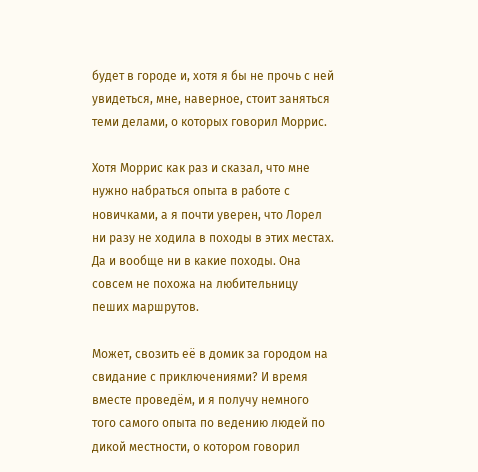будет в городе и, хотя я бы не прочь с ней увидеться, мне, наверное, стоит заняться теми делами, о которых говорил Моррис.

Хотя Моррис как раз и сказал, что мне нужно набраться опыта в работе с новичками, а я почти уверен, что Лорел ни разу не ходила в походы в этих местах. Да и вообще ни в какие походы. Она совсем не похожа на любительницу пеших маршрутов.

Может, свозить её в домик за городом на свидание с приключениями? И время вместе проведём, и я получу немного того самого опыта по ведению людей по дикой местности, о котором говорил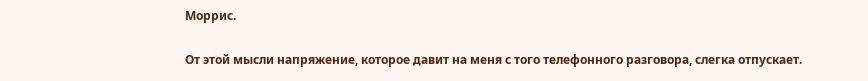Моррис.

От этой мысли напряжение, которое давит на меня с того телефонного разговора, слегка отпускает.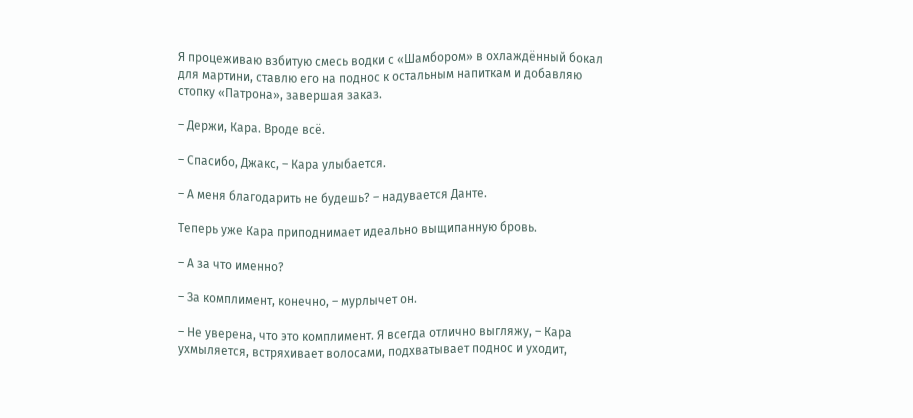Я процеживаю взбитую смесь водки с «Шамбором» в охлаждённый бокал для мартини, ставлю его на поднос к остальным напиткам и добавляю стопку «Патрона», завершая заказ.

– Держи, Кара. Вроде всё.

– Спасибо, Джакс, – Кара улыбается.

– А меня благодарить не будешь? – надувается Данте.

Теперь уже Кара приподнимает идеально выщипанную бровь.

– А за что именно?

– За комплимент, конечно, – мурлычет он.

– Не уверена, что это комплимент. Я всегда отлично выгляжу, – Кара ухмыляется, встряхивает волосами, подхватывает поднос и уходит,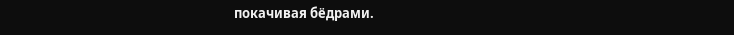покачивая бёдрами.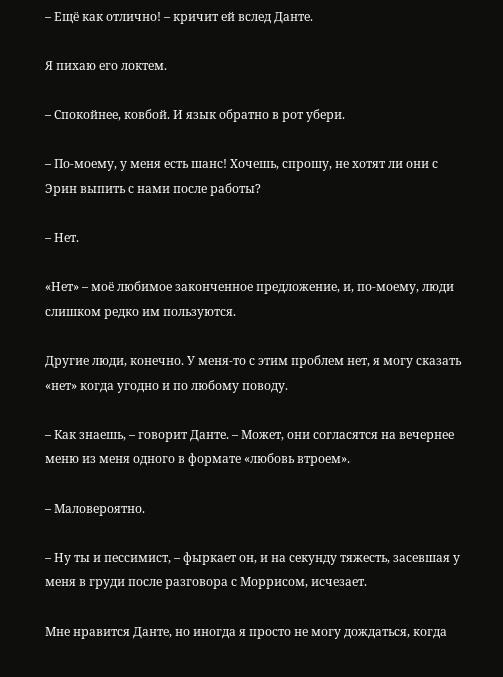– Ещё как отлично! – кричит ей вслед Данте.

Я пихаю его локтем.

– Спокойнее, ковбой. И язык обратно в рот убери.

– По-моему, у меня есть шанс! Хочешь, спрошу, не хотят ли они с Эрин выпить с нами после работы?

– Нет.

«Нет» – моё любимое законченное предложение, и, по-моему, люди слишком редко им пользуются.

Другие люди, конечно. У меня-то с этим проблем нет, я могу сказать «нет» когда угодно и по любому поводу.

– Как знаешь, – говорит Данте. – Может, они согласятся на вечернее меню из меня одного в формате «любовь втроем».

– Маловероятно.

– Ну ты и пессимист, – фыркает он, и на секунду тяжесть, засевшая у меня в груди после разговора с Моррисом, исчезает.

Мне нравится Данте, но иногда я просто не могу дождаться, когда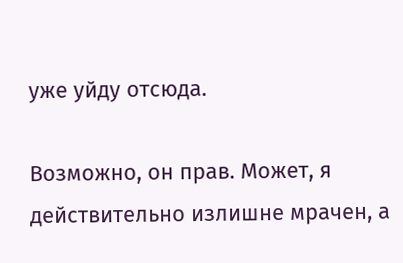уже уйду отсюда.

Возможно, он прав. Может, я действительно излишне мрачен, а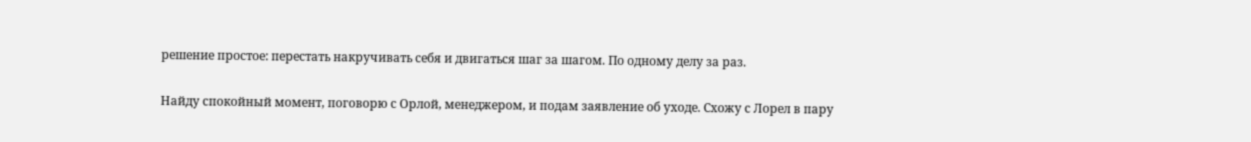решение простое: перестать накручивать себя и двигаться шаг за шагом. По одному делу за раз.

Найду спокойный момент, поговорю с Орлой, менеджером, и подам заявление об уходе. Схожу с Лорел в пару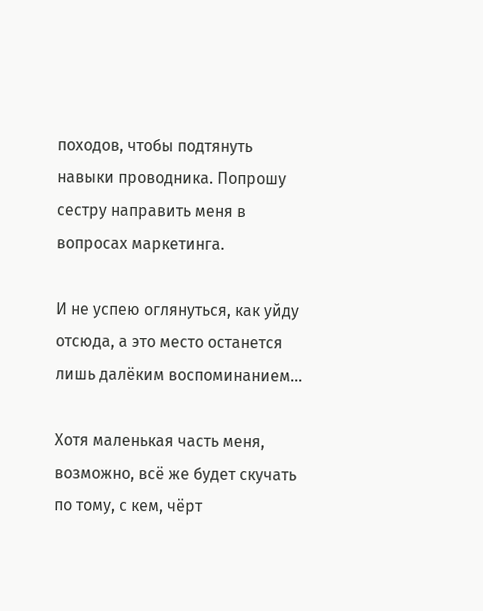походов, чтобы подтянуть навыки проводника. Попрошу сестру направить меня в вопросах маркетинга.

И не успею оглянуться, как уйду отсюда, а это место останется лишь далёким воспоминанием…

Хотя маленькая часть меня, возможно, всё же будет скучать по тому, с кем, чёрт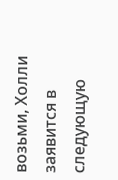возьми, Холли заявится в следующую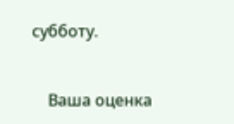субботу.


    Ваша оценка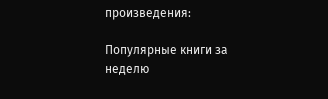произведения:

Популярные книги за неделю